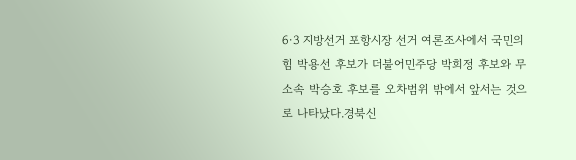6·3 지방선거 포항시장 선거 여론조사에서 국민의힘 박용선 후보가 더불어민주당 박희정 후보와 무소속 박승호 후보를 오차범위 밖에서 앞서는 것으로 나타났다.경북신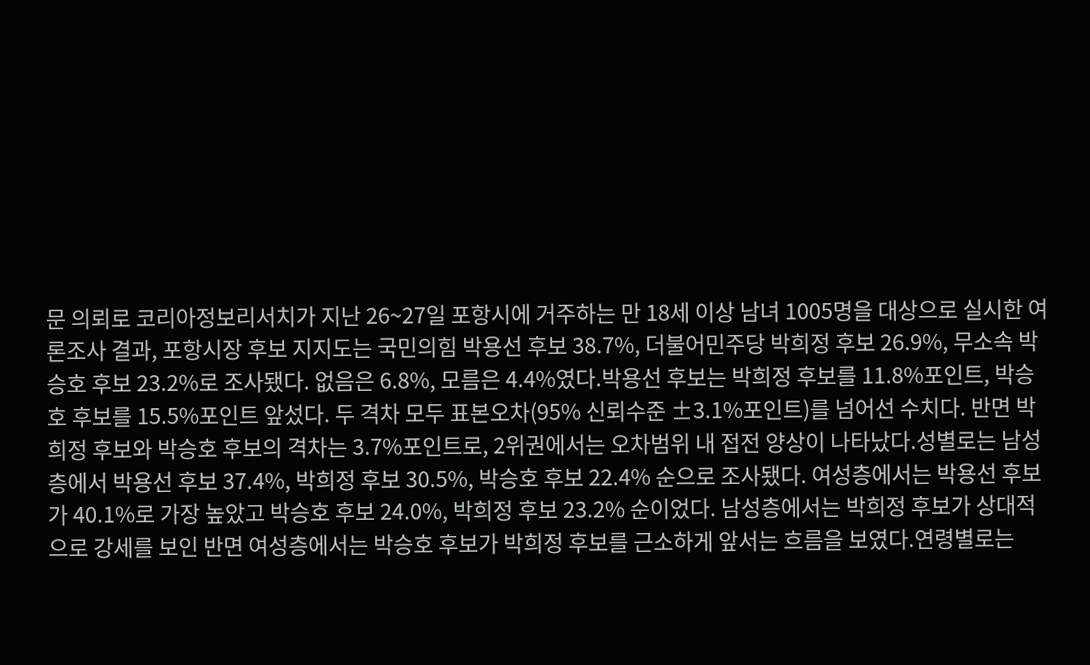문 의뢰로 코리아정보리서치가 지난 26~27일 포항시에 거주하는 만 18세 이상 남녀 1005명을 대상으로 실시한 여론조사 결과, 포항시장 후보 지지도는 국민의힘 박용선 후보 38.7%, 더불어민주당 박희정 후보 26.9%, 무소속 박승호 후보 23.2%로 조사됐다. 없음은 6.8%, 모름은 4.4%였다.박용선 후보는 박희정 후보를 11.8%포인트, 박승호 후보를 15.5%포인트 앞섰다. 두 격차 모두 표본오차(95% 신뢰수준 ±3.1%포인트)를 넘어선 수치다. 반면 박희정 후보와 박승호 후보의 격차는 3.7%포인트로, 2위권에서는 오차범위 내 접전 양상이 나타났다.성별로는 남성층에서 박용선 후보 37.4%, 박희정 후보 30.5%, 박승호 후보 22.4% 순으로 조사됐다. 여성층에서는 박용선 후보가 40.1%로 가장 높았고 박승호 후보 24.0%, 박희정 후보 23.2% 순이었다. 남성층에서는 박희정 후보가 상대적으로 강세를 보인 반면 여성층에서는 박승호 후보가 박희정 후보를 근소하게 앞서는 흐름을 보였다.연령별로는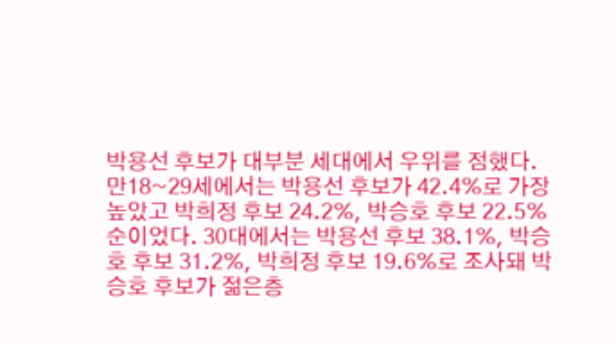박용선 후보가 대부분 세대에서 우위를 점했다. 만18~29세에서는 박용선 후보가 42.4%로 가장 높았고 박희정 후보 24.2%, 박승호 후보 22.5% 순이었다. 30대에서는 박용선 후보 38.1%, 박승호 후보 31.2%, 박희정 후보 19.6%로 조사돼 박승호 후보가 젊은층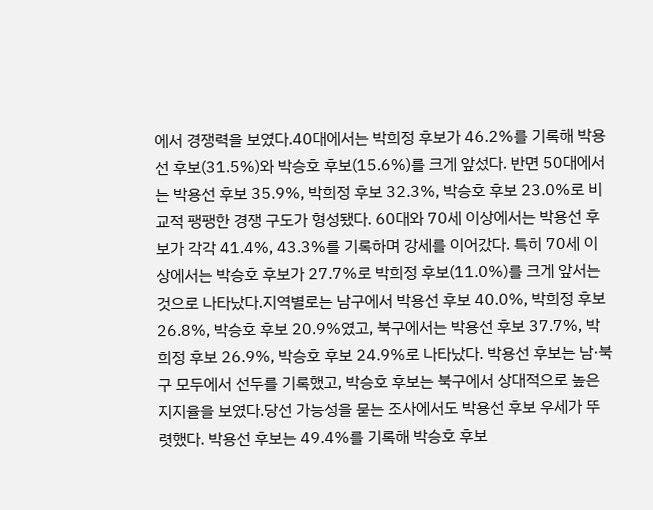에서 경쟁력을 보였다.40대에서는 박희정 후보가 46.2%를 기록해 박용선 후보(31.5%)와 박승호 후보(15.6%)를 크게 앞섰다. 반면 50대에서는 박용선 후보 35.9%, 박희정 후보 32.3%, 박승호 후보 23.0%로 비교적 팽팽한 경쟁 구도가 형성됐다. 60대와 70세 이상에서는 박용선 후보가 각각 41.4%, 43.3%를 기록하며 강세를 이어갔다. 특히 70세 이상에서는 박승호 후보가 27.7%로 박희정 후보(11.0%)를 크게 앞서는 것으로 나타났다.지역별로는 남구에서 박용선 후보 40.0%, 박희정 후보 26.8%, 박승호 후보 20.9%였고, 북구에서는 박용선 후보 37.7%, 박희정 후보 26.9%, 박승호 후보 24.9%로 나타났다. 박용선 후보는 남·북구 모두에서 선두를 기록했고, 박승호 후보는 북구에서 상대적으로 높은 지지율을 보였다.당선 가능성을 묻는 조사에서도 박용선 후보 우세가 뚜렷했다. 박용선 후보는 49.4%를 기록해 박승호 후보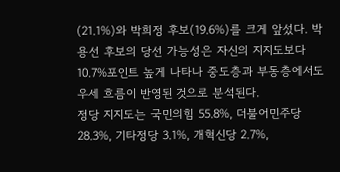(21.1%)와 박희정 후보(19.6%)를 크게 앞섰다. 박용선 후보의 당선 가능성은 자신의 지지도보다 10.7%포인트 높게 나타나 중도층과 부동층에서도 우세 흐름이 반영된 것으로 분석된다.
정당 지지도는 국민의힘 55.8%, 더불어민주당 28.3%, 기타정당 3.1%, 개혁신당 2.7%,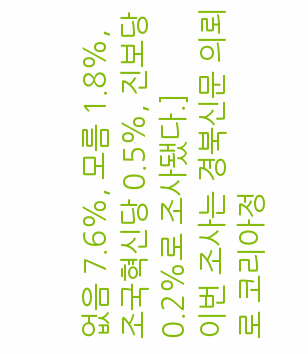없음 7.6%, 모름 1.8%, 조국혁신당 0.5%, 진보당 0.2%로 조사됐다.]
이번 조사는 경북신문 의뢰로 코리아정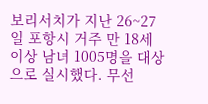보리서치가 지난 26~27일 포항시 거주 만 18세 이상 남녀 1005명을 대상으로 실시했다. 무선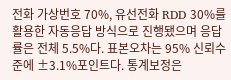전화 가상번호 70%, 유선전화 RDD 30%를 활용한 자동응답 방식으로 진행됐으며 응답률은 전체 5.5%다. 표본오차는 95% 신뢰수준에 ±3.1%포인트다. 통계보정은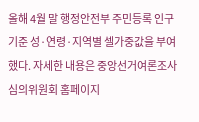올해 4월 말 행정안전부 주민등록 인구 기준 성·연령·지역별 셀가중값을 부여했다. 자세한 내용은 중앙선거여론조사심의위원회 홈페이지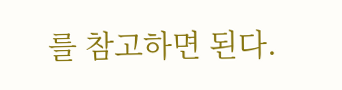를 참고하면 된다.